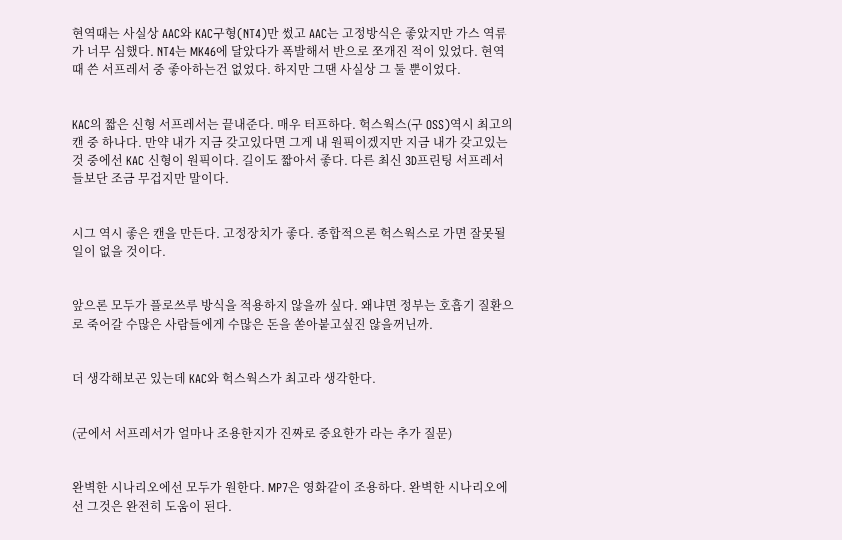현역때는 사실상 AAC와 KAC구형(NT4)만 썼고 AAC는 고정방식은 좋았지만 가스 역류가 너무 심했다. NT4는 MK46에 달았다가 폭발해서 반으로 쪼개진 적이 있었다. 현역때 쓴 서프레서 중 좋아하는건 없었다. 하지만 그땐 사실상 그 둘 뿐이었다.


KAC의 짧은 신형 서프레서는 끝내준다. 매우 터프하다. 헉스웍스(구 OSS)역시 최고의 캔 중 하나다. 만약 내가 지금 갖고있다면 그게 내 원픽이겠지만 지금 내가 갖고있는 것 중에선 KAC 신형이 원픽이다. 길이도 짧아서 좋다. 다른 최신 3D프린팅 서프레서들보단 조금 무겁지만 말이다.


시그 역시 좋은 캔을 만든다. 고정장치가 좋다. 종합적으론 헉스웍스로 가면 잘못될 일이 없을 것이다.


앞으론 모두가 플로쓰루 방식을 적용하지 않을까 싶다. 왜냐면 정부는 호흡기 질환으로 죽어갈 수많은 사람들에게 수많은 돈을 쏟아붙고싶진 않을꺼닌까.


더 생각해보곤 있는데 KAC와 헉스웍스가 최고라 생각한다.


(군에서 서프레서가 얼마나 조용한지가 진짜로 중요한가 라는 추가 질문)


완벽한 시나리오에선 모두가 원한다. MP7은 영화같이 조용하다. 완벽한 시나리오에선 그것은 완전히 도움이 된다.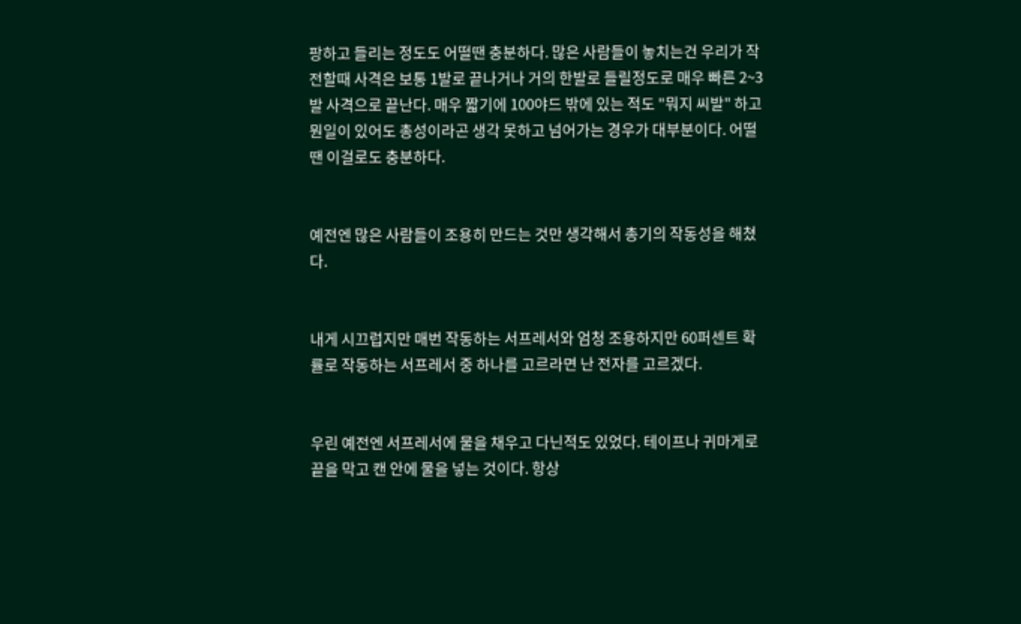팡하고 들리는 정도도 어떨땐 충분하다. 많은 사람들이 놓치는건 우리가 작전할때 사격은 보통 1발로 끝나거나 거의 한발로 들릴정도로 매우 빠른 2~3발 사격으로 끝난다. 매우 짧기에 100야드 밖에 있는 적도 "뭐지 씨발" 하고 뭔일이 있어도 총성이라곤 생각 못하고 넘어가는 경우가 대부분이다. 어떨땐 이걸로도 충분하다.


예전엔 많은 사람들이 조용히 만드는 것만 생각해서 총기의 작동성을 해쳤다.


내게 시끄럽지만 매번 작동하는 서프레서와 엄청 조용하지만 60퍼센트 확률로 작동하는 서프레서 중 하나를 고르라면 난 전자를 고르겠다.


우린 예전엔 서프레서에 물을 채우고 다닌적도 있었다. 테이프나 귀마게로 끝을 막고 캔 안에 물을 넣는 것이다. 항상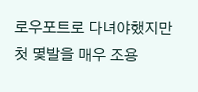로우포트로 다녀야했지만 첫 몇발을 매우 조용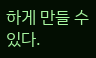하게 만들 수 있다.